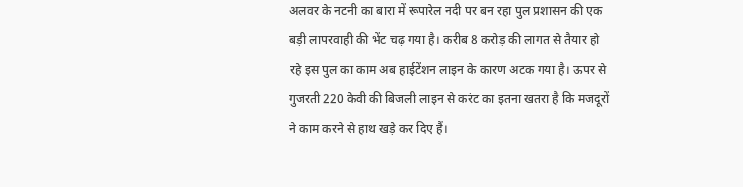अलवर के नटनी का बारा में रूपारेल नदी पर बन रहा पुल प्रशासन की एक बड़ी लापरवाही की भेंट चढ़ गया है। करीब 8 करोड़ की लागत से तैयार हो रहे इस पुल का काम अब हाईटेंशन लाइन के कारण अटक गया है। ऊपर से गुजरती 220 केवी की बिजली लाइन से करंट का इतना खतरा है कि मजदूरों ने काम करने से हाथ खड़े कर दिए हैं।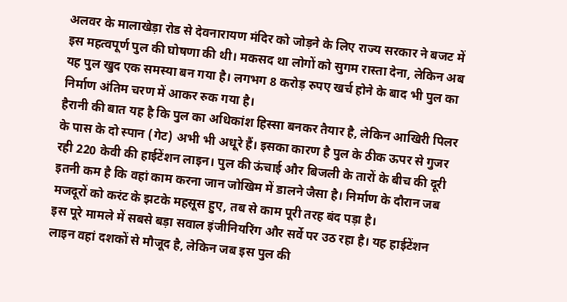अलवर के मालाखेड़ा रोड से देवनारायण मंदिर को जोड़ने के लिए राज्य सरकार ने बजट में इस महत्वपूर्ण पुल की घोषणा की थी। मकसद था लोगों को सुगम रास्ता देना, लेकिन अब यह पुल खुद एक समस्या बन गया है। लगभग 8 करोड़ रुपए खर्च होने के बाद भी पुल का निर्माण अंतिम चरण में आकर रुक गया है।
हैरानी की बात यह है कि पुल का अधिकांश हिस्सा बनकर तैयार है, लेकिन आखिरी पिलर के पास के दो स्पान (गेट) अभी भी अधूरे हैं। इसका कारण है पुल के ठीक ऊपर से गुजर रही 220 केवी की हाईटेंशन लाइन। पुल की ऊंचाई और बिजली के तारों के बीच की दूरी इतनी कम है कि वहां काम करना जान जोखिम में डालने जैसा है। निर्माण के दौरान जब मजदूरों को करंट के झटके महसूस हुए, तब से काम पूरी तरह बंद पड़ा है।
इस पूरे मामले में सबसे बड़ा सवाल इंजीनियरिंग और सर्वे पर उठ रहा है। यह हाईटेंशन लाइन वहां दशकों से मौजूद है, लेकिन जब इस पुल की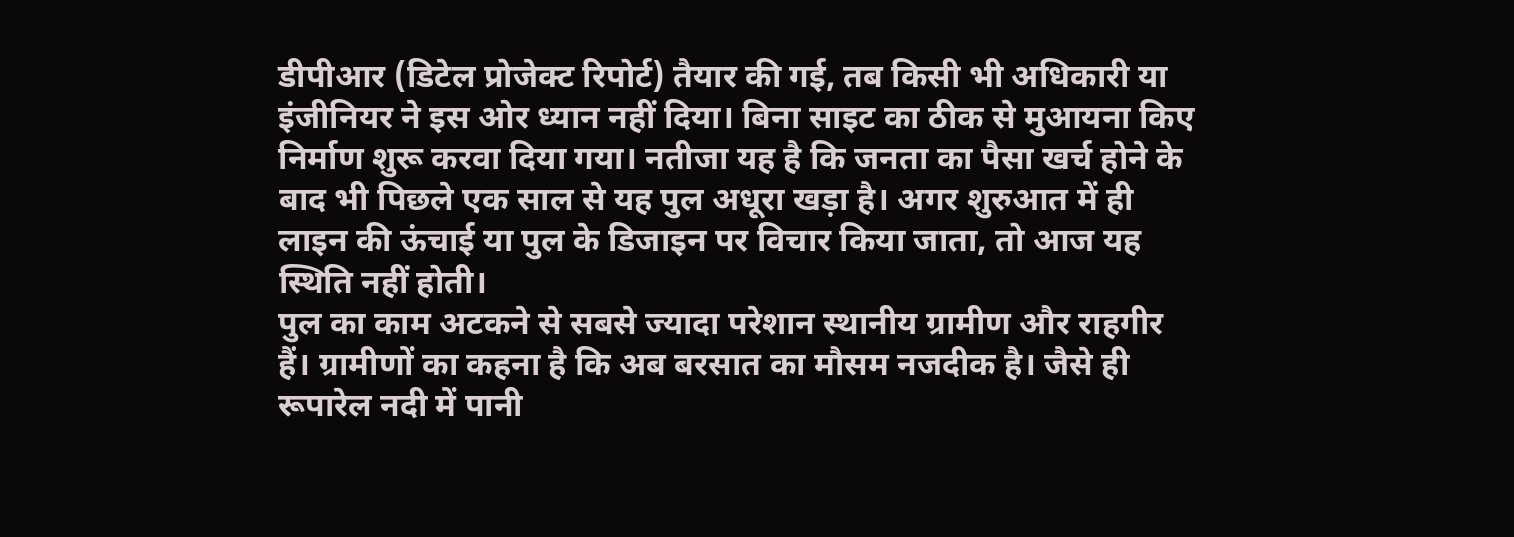डीपीआर (डिटेल प्रोजेक्ट रिपोर्ट) तैयार की गई, तब किसी भी अधिकारी या इंजीनियर ने इस ओर ध्यान नहीं दिया। बिना साइट का ठीक से मुआयना किए निर्माण शुरू करवा दिया गया। नतीजा यह है कि जनता का पैसा खर्च होने के बाद भी पिछले एक साल से यह पुल अधूरा खड़ा है। अगर शुरुआत में ही लाइन की ऊंचाई या पुल के डिजाइन पर विचार किया जाता, तो आज यह स्थिति नहीं होती।
पुल का काम अटकने से सबसे ज्यादा परेशान स्थानीय ग्रामीण और राहगीर हैं। ग्रामीणों का कहना है कि अब बरसात का मौसम नजदीक है। जैसे ही रूपारेल नदी में पानी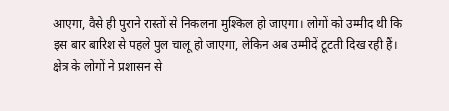आएगा, वैसे ही पुराने रास्तों से निकलना मुश्किल हो जाएगा। लोगों को उम्मीद थी कि इस बार बारिश से पहले पुल चालू हो जाएगा, लेकिन अब उम्मीदें टूटती दिख रही हैं।
क्षेत्र के लोगों ने प्रशासन से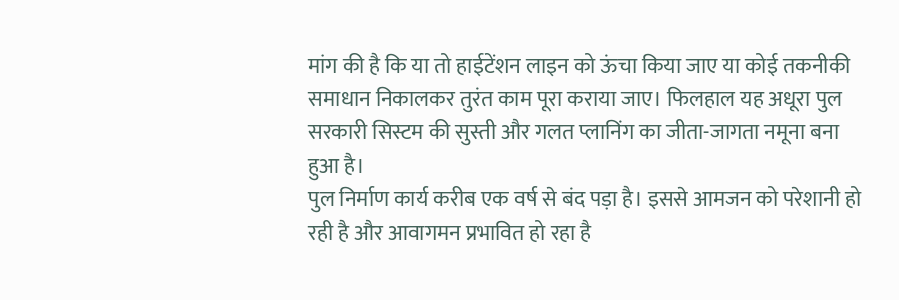मांग की है कि या तो हाईटेंशन लाइन को ऊंचा किया जाए या कोई तकनीकी समाधान निकालकर तुरंत काम पूरा कराया जाए। फिलहाल यह अधूरा पुल सरकारी सिस्टम की सुस्ती और गलत प्लानिंग का जीता-जागता नमूना बना हुआ है।
पुल निर्माण कार्य करीब एक वर्ष से बंद पड़ा है। इससे आमजन को परेशानी हो रही है और आवागमन प्रभावित हो रहा है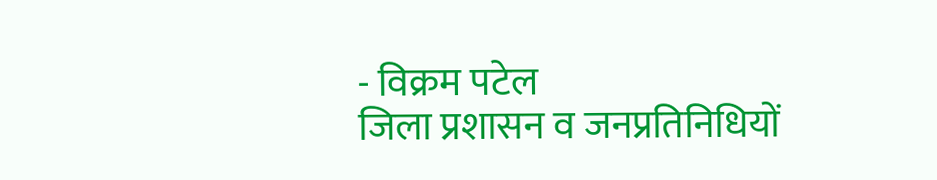- विक्रम पटेल
जिला प्रशासन व जनप्रतिनिधियों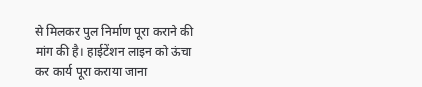से मिलकर पुल निर्माण पूरा कराने की मांग की है। हाईटेंशन लाइन को ऊंचा कर कार्य पूरा कराया जाना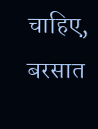चाहिए, बरसात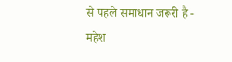से पहले समाधान जरूरी है - महेश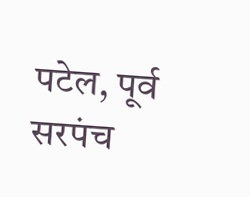पटेल, पूर्व सरपंच